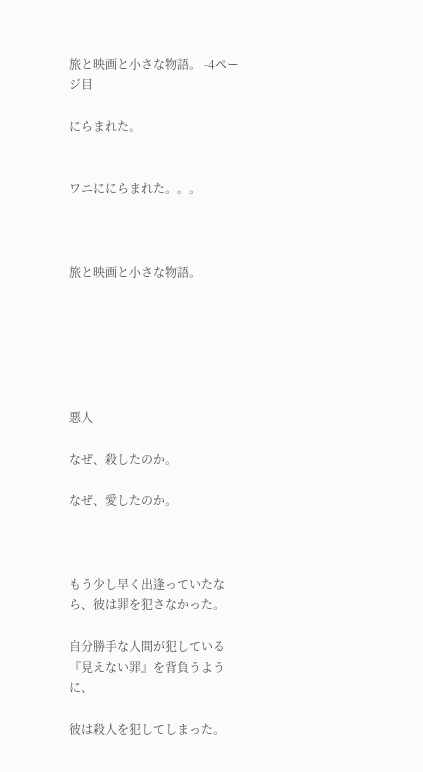旅と映画と小さな物語。 -4ページ目

にらまれた。


ワニににらまれた。。。



旅と映画と小さな物語。






悪人

なぜ、殺したのか。

なぜ、愛したのか。



もう少し早く出逢っていたなら、彼は罪を犯さなかった。

自分勝手な人間が犯している『見えない罪』を背負うように、

彼は殺人を犯してしまった。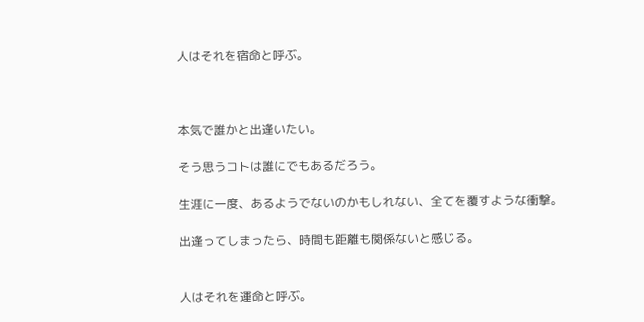人はそれを宿命と呼ぶ。



本気で誰かと出逢いたい。

そう思うコトは誰にでもあるだろう。

生涯に一度、あるようでないのかもしれない、全てを覆すような衝撃。

出逢ってしまったら、時間も距離も関係ないと感じる。


人はそれを運命と呼ぶ。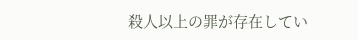殺人以上の罪が存在してい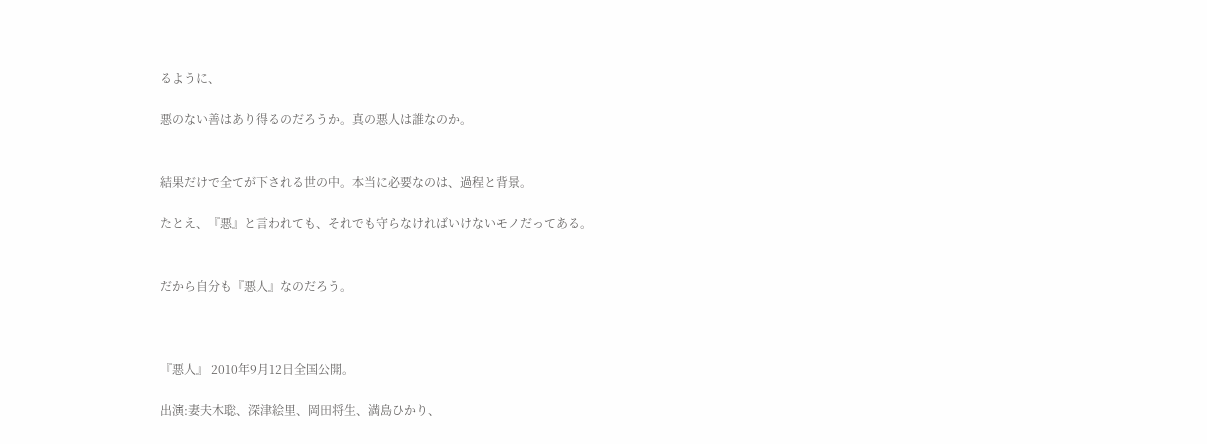るように、

悪のない善はあり得るのだろうか。真の悪人は誰なのか。


結果だけで全てが下される世の中。本当に必要なのは、過程と背景。

たとえ、『悪』と言われても、それでも守らなければいけないモノだってある。


だから自分も『悪人』なのだろう。



『悪人』 2010年9月12日全国公開。

出演:妻夫木聡、深津絵里、岡田将生、満島ひかり、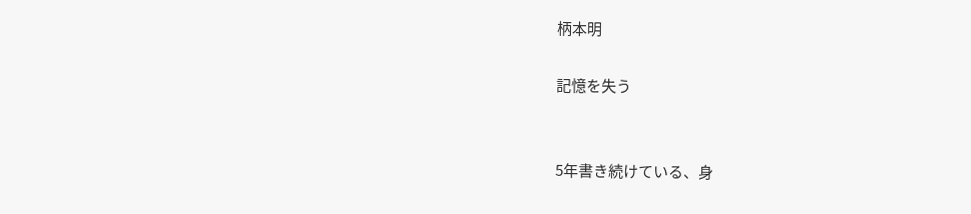柄本明

記憶を失う


5年書き続けている、身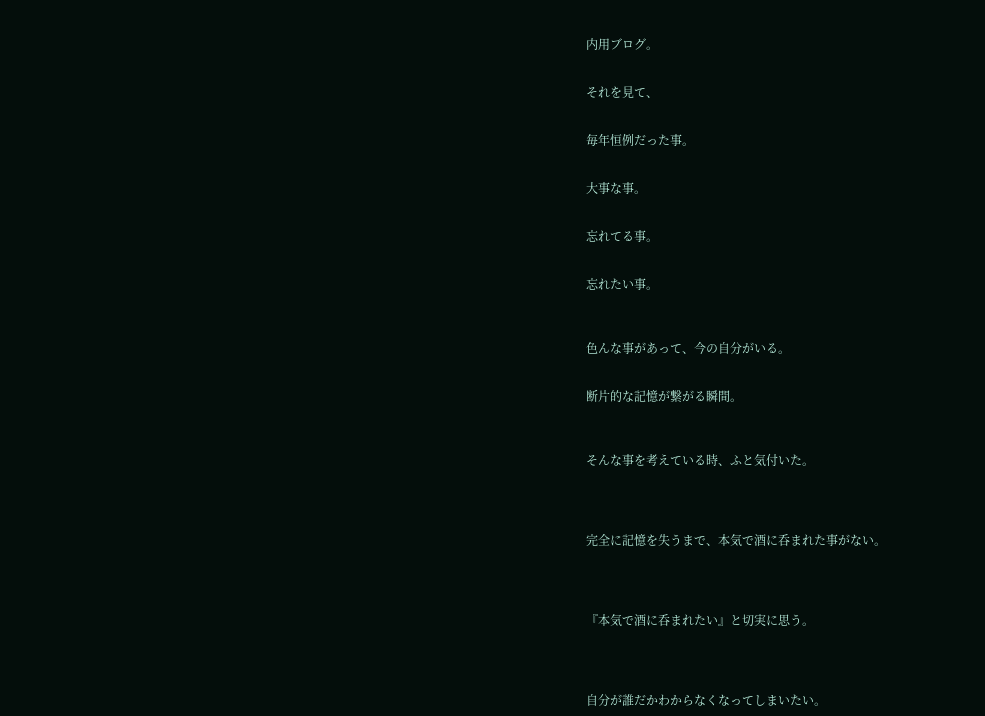内用ブログ。


それを見て、


毎年恒例だった事。


大事な事。


忘れてる事。


忘れたい事。



色んな事があって、今の自分がいる。


断片的な記憶が繋がる瞬間。



そんな事を考えている時、ふと気付いた。




完全に記憶を失うまで、本気で酒に呑まれた事がない。




『本気で酒に呑まれたい』と切実に思う。




自分が誰だかわからなくなってしまいたい。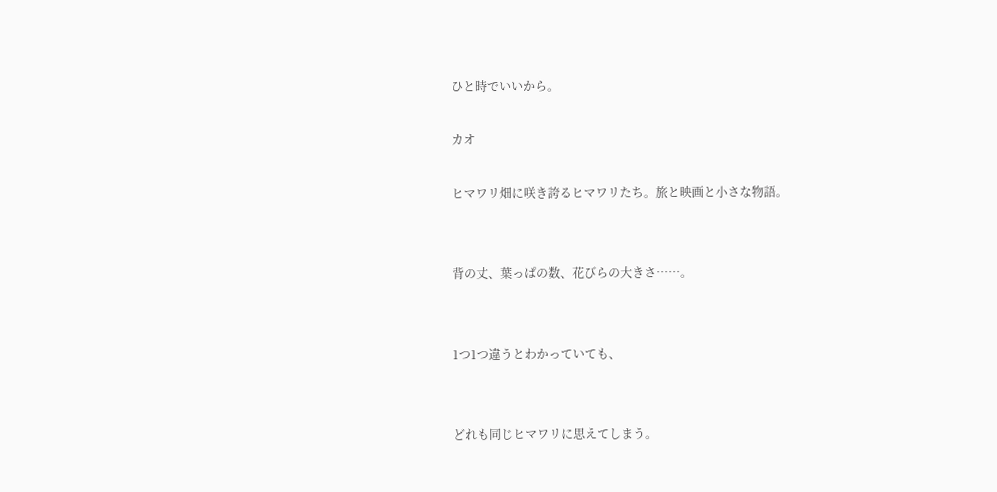ひと時でいいから。

カオ

ヒマワリ畑に咲き誇るヒマワリたち。旅と映画と小さな物語。


背の丈、葉っぱの数、花びらの大きさ……。


1つ1つ違うとわかっていても、


どれも同じヒマワリに思えてしまう。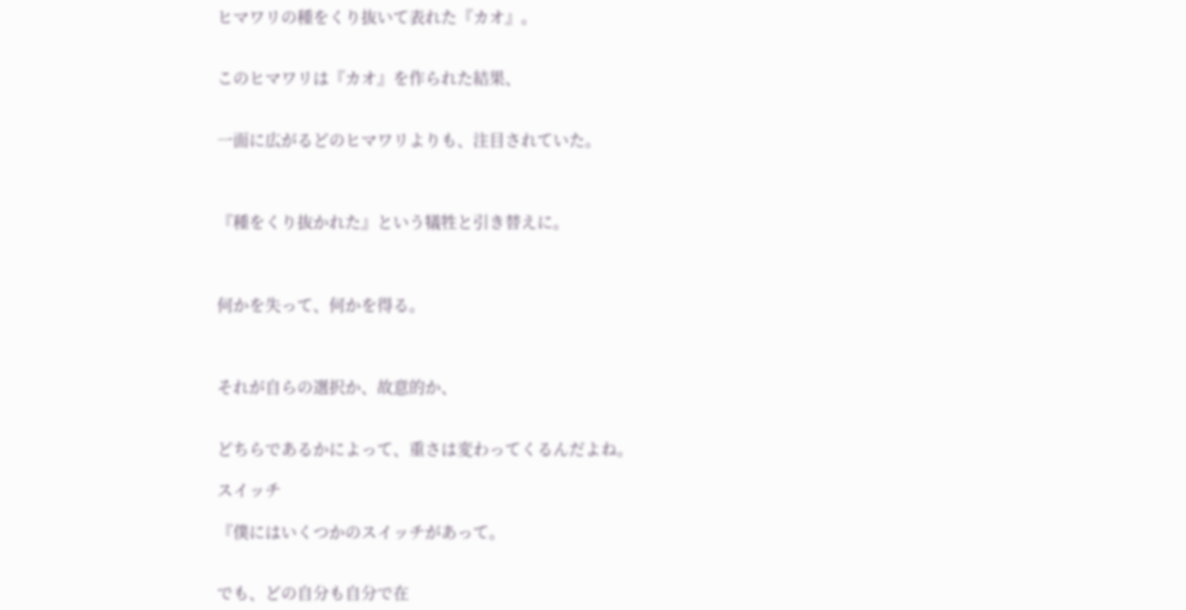ヒマワリの種をくり抜いて表れた『カオ』。


このヒマワリは『カオ』を作られた結果、


一面に広がるどのヒマワリよりも、注目されていた。



『種をくり抜かれた』という犠牲と引き替えに。



何かを失って、何かを得る。



それが自らの選択か、故意的か、


どちらであるかによって、重さは変わってくるんだよね。

スイッチ

『僕にはいくつかのスイッチがあって。


でも、どの自分も自分で在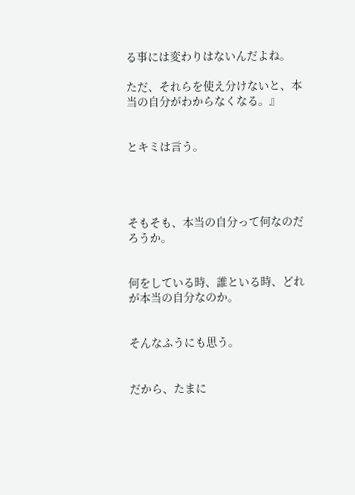る事には変わりはないんだよね。

ただ、それらを使え分けないと、本当の自分がわからなくなる。』


とキミは言う。




そもそも、本当の自分って何なのだろうか。


何をしている時、誰といる時、どれが本当の自分なのか。


そんなふうにも思う。


だから、たまに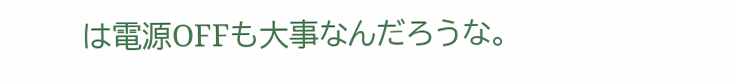は電源OFFも大事なんだろうな。